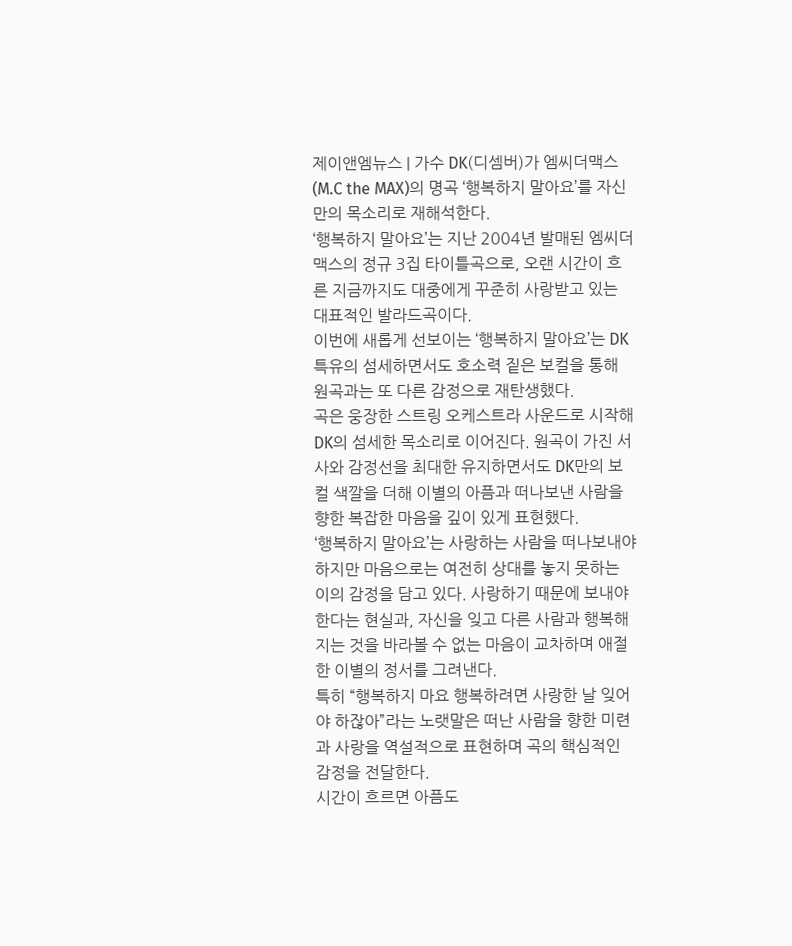제이앤엠뉴스 | 가수 DK(디셈버)가 엠씨더맥스(M.C the MAX)의 명곡 ‘행복하지 말아요’를 자신만의 목소리로 재해석한다.
‘행복하지 말아요’는 지난 2004년 발매된 엠씨더맥스의 정규 3집 타이틀곡으로, 오랜 시간이 흐른 지금까지도 대중에게 꾸준히 사랑받고 있는 대표적인 발라드곡이다.
이번에 새롭게 선보이는 ‘행복하지 말아요’는 DK 특유의 섬세하면서도 호소력 짙은 보컬을 통해 원곡과는 또 다른 감정으로 재탄생했다.
곡은 웅장한 스트링 오케스트라 사운드로 시작해 DK의 섬세한 목소리로 이어진다. 원곡이 가진 서사와 감정선을 최대한 유지하면서도 DK만의 보컬 색깔을 더해 이별의 아픔과 떠나보낸 사람을 향한 복잡한 마음을 깊이 있게 표현했다.
‘행복하지 말아요’는 사랑하는 사람을 떠나보내야 하지만 마음으로는 여전히 상대를 놓지 못하는 이의 감정을 담고 있다. 사랑하기 때문에 보내야 한다는 현실과, 자신을 잊고 다른 사람과 행복해지는 것을 바라볼 수 없는 마음이 교차하며 애절한 이별의 정서를 그려낸다.
특히 “행복하지 마요 행복하려면 사랑한 날 잊어야 하잖아”라는 노랫말은 떠난 사람을 향한 미련과 사랑을 역설적으로 표현하며 곡의 핵심적인 감정을 전달한다.
시간이 흐르면 아픔도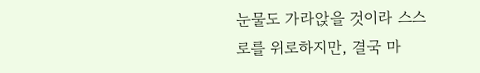눈물도 가라앉을 것이라 스스로를 위로하지만, 결국 마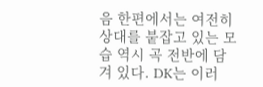음 한편에서는 여전히 상대를 붙잡고 있는 모습 역시 곡 전반에 담겨 있다. DK는 이러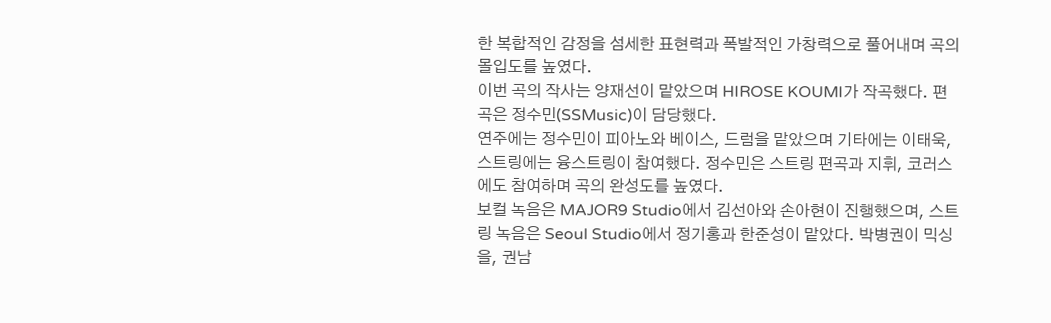한 복합적인 감정을 섬세한 표현력과 폭발적인 가창력으로 풀어내며 곡의 몰입도를 높였다.
이번 곡의 작사는 양재선이 맡았으며 HIROSE KOUMI가 작곡했다. 편곡은 정수민(SSMusic)이 담당했다.
연주에는 정수민이 피아노와 베이스, 드럼을 맡았으며 기타에는 이태욱, 스트링에는 융스트링이 참여했다. 정수민은 스트링 편곡과 지휘, 코러스에도 참여하며 곡의 완성도를 높였다.
보컬 녹음은 MAJOR9 Studio에서 김선아와 손아현이 진행했으며, 스트링 녹음은 Seoul Studio에서 정기홍과 한준성이 맡았다. 박병권이 믹싱을, 권남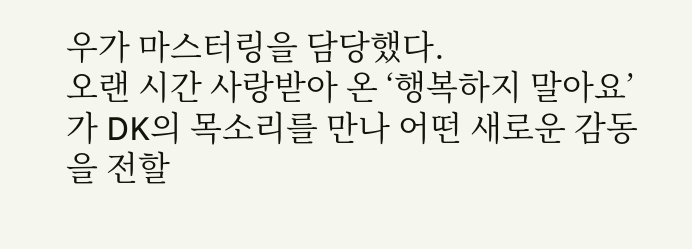우가 마스터링을 담당했다.
오랜 시간 사랑받아 온 ‘행복하지 말아요’가 DK의 목소리를 만나 어떤 새로운 감동을 전할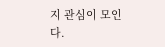지 관심이 모인다.